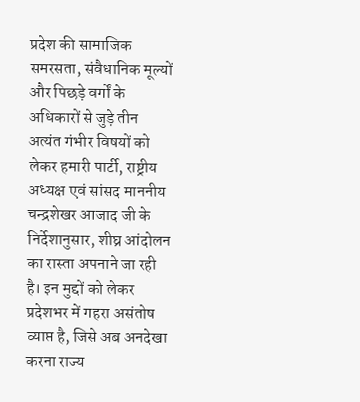प्रदेश की सामाजिक समरसता, संवैधानिक मूल्यों और पिछड़े वर्गों के अधिकारों से जुड़े तीन अत्यंत गंभीर विषयों को लेकर हमारी पार्टी, राष्ट्रीय अध्यक्ष एवं सांसद माननीय चन्द्रशेखर आजाद जी के निर्देशानुसार, शीघ्र आंदोलन का रास्ता अपनाने जा रही है। इन मुद्दों को लेकर प्रदेशभर में गहरा असंतोष व्याप्त है, जिसे अब अनदेखा करना राज्य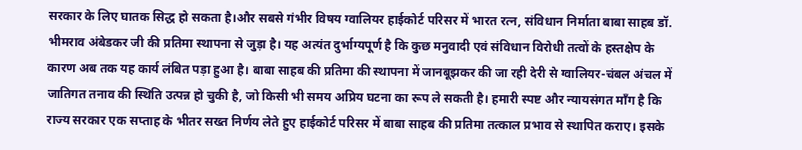सरकार के लिए घातक सिद्ध हो सकता है।और सबसे गंभीर विषय ग्वालियर हाईकोर्ट परिसर में भारत रत्न, संविधान निर्माता बाबा साहब डॉ. भीमराव अंबेडकर जी की प्रतिमा स्थापना से जुड़ा है। यह अत्यंत दुर्भाग्यपूर्ण है कि कुछ मनुवादी एवं संविधान विरोधी तत्वों के हस्तक्षेप के कारण अब तक यह कार्य लंबित पड़ा हुआ है। बाबा साहब की प्रतिमा की स्थापना में जानबूझकर की जा रही देरी से ग्वालियर-चंबल अंचल में जातिगत तनाव की स्थिति उत्पन्न हो चुकी है, जो किसी भी समय अप्रिय घटना का रूप ले सकती है। हमारी स्पष्ट और न्यायसंगत माँग है कि राज्य सरकार एक सप्ताह के भीतर सख्त निर्णय लेते हुए हाईकोर्ट परिसर में बाबा साहब की प्रतिमा तत्काल प्रभाव से स्थापित कराए। इसके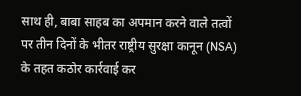साथ ही, बाबा साहब का अपमान करने वाले तत्वों पर तीन दिनों के भीतर राष्ट्रीय सुरक्षा कानून (NSA) के तहत कठोर कार्रवाई कर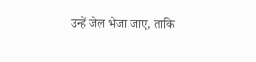उन्हें जेल भेजा जाए, ताकि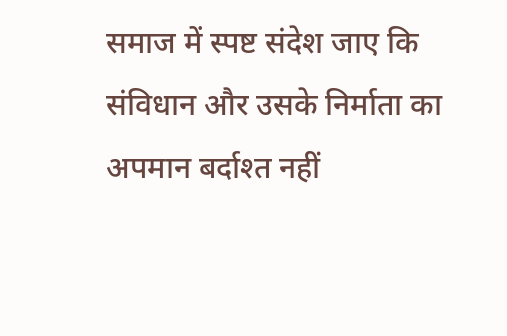समाज में स्पष्ट संदेश जाए कि संविधान और उसके निर्माता का अपमान बर्दाश्त नहीं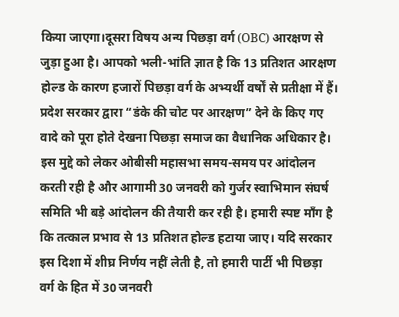किया जाएगा।दूसरा विषय अन्य पिछड़ा वर्ग (OBC) आरक्षण से जुड़ा हुआ है। आपको भली-भांति ज्ञात है कि 13 प्रतिशत आरक्षण होल्ड के कारण हजारों पिछड़ा वर्ग के अभ्यर्थी वर्षों से प्रतीक्षा में हैं। प्रदेश सरकार द्वारा “डंके की चोट पर आरक्षण” देने के किए गए वादे को पूरा होते देखना पिछड़ा समाज का वैधानिक अधिकार है। इस मुद्दे को लेकर ओबीसी महासभा समय-समय पर आंदोलन करती रही है और आगामी 30 जनवरी को गुर्जर स्वाभिमान संघर्ष समिति भी बड़े आंदोलन की तैयारी कर रही है। हमारी स्पष्ट माँग है कि तत्काल प्रभाव से 13 प्रतिशत होल्ड हटाया जाए। यदि सरकार इस दिशा में शीघ्र निर्णय नहीं लेती है, तो हमारी पार्टी भी पिछड़ा वर्ग के हित में 30 जनवरी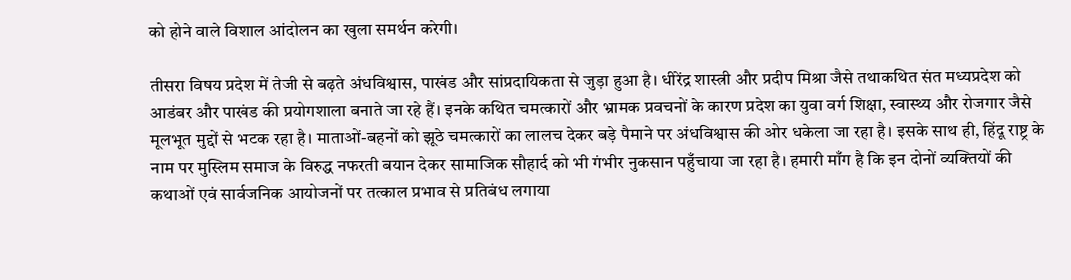को होने वाले विशाल आंदोलन का खुला समर्थन करेगी।

तीसरा विषय प्रदेश में तेजी से बढ़ते अंधविश्वास, पाखंड और सांप्रदायिकता से जुड़ा हुआ है। धीरेंद्र शास्त्री और प्रदीप मिश्रा जैसे तथाकथित संत मध्यप्रदेश को आडंबर और पाखंड की प्रयोगशाला बनाते जा रहे हैं। इनके कथित चमत्कारों और भ्रामक प्रवचनों के कारण प्रदेश का युवा वर्ग शिक्षा, स्वास्थ्य और रोजगार जैसे मूलभूत मुद्दों से भटक रहा है। माताओं-बहनों को झूठे चमत्कारों का लालच देकर बड़े पैमाने पर अंधविश्वास की ओर धकेला जा रहा है। इसके साथ ही, हिंदू राष्ट्र के नाम पर मुस्लिम समाज के विरुद्ध नफरती बयान देकर सामाजिक सौहार्द को भी गंभीर नुकसान पहुँचाया जा रहा है। हमारी माँग है कि इन दोनों व्यक्तियों की कथाओं एवं सार्वजनिक आयोजनों पर तत्काल प्रभाव से प्रतिबंध लगाया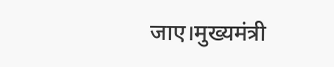जाए।मुख्यमंत्री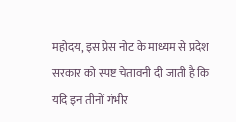महोदय, इस प्रेस नोट के माध्यम से प्रदेश सरकार को स्पष्ट चेतावनी दी जाती है कि यदि इन तीनों गंभीर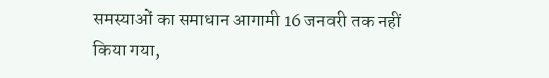समस्याओं का समाधान आगामी 16 जनवरी तक नहीं किया गया,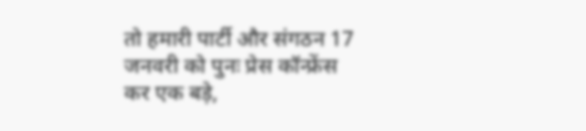तो हमारी पार्टी और संगठन 17 जनवरी को पुनः प्रेस कॉन्फ्रेंस कर एक बड़े,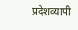प्रदेशव्यापी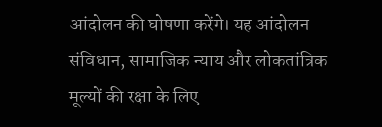आंदोलन की घोषणा करेंगे। यह आंदोलन संविधान, सामाजिक न्याय और लोकतांत्रिक मूल्यों की रक्षा के लिए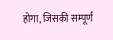होगा, जिसकी सम्पूर्ण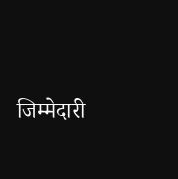जिम्मेदारी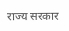राज्य सरकार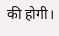की होगी।